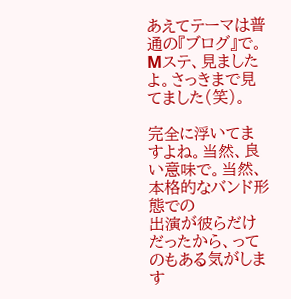あえてテーマは普通の『ブログ』で。
Mステ、見ましたよ。さっきまで見てました(笑)。

完全に浮いてますよね。当然、良い意味で。当然、本格的なバンド形態での
出演が彼らだけだったから、ってのもある気がします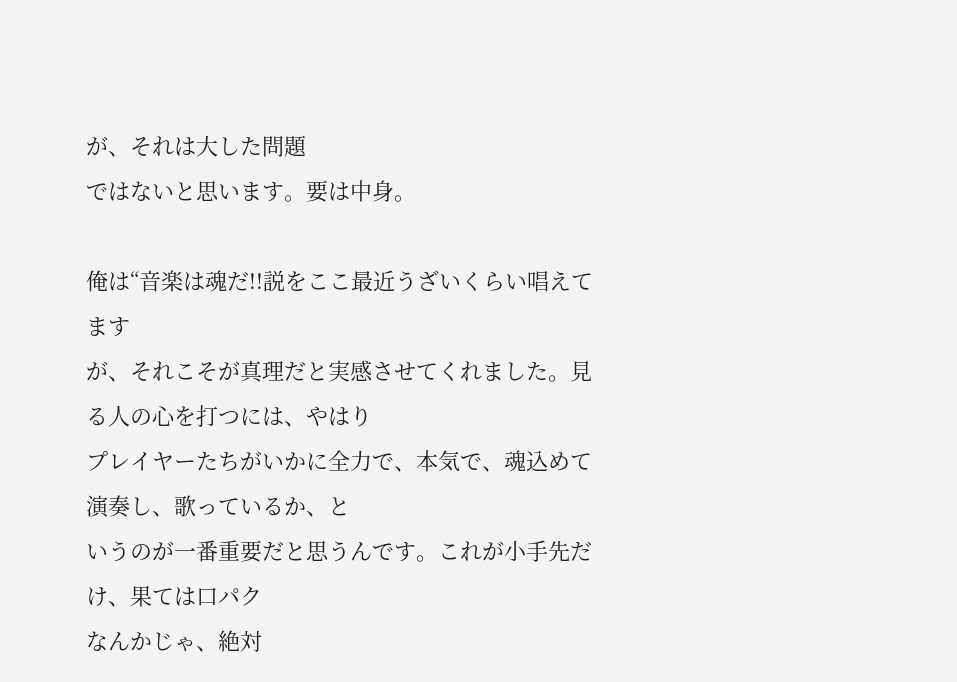が、それは大した問題
ではないと思います。要は中身。

俺は“音楽は魂だ!!説をここ最近うざいくらい唱えてます
が、それこそが真理だと実感させてくれました。見る人の心を打つには、やはり
プレイヤーたちがいかに全力で、本気で、魂込めて演奏し、歌っているか、と
いうのが一番重要だと思うんです。これが小手先だけ、果ては口パク
なんかじゃ、絶対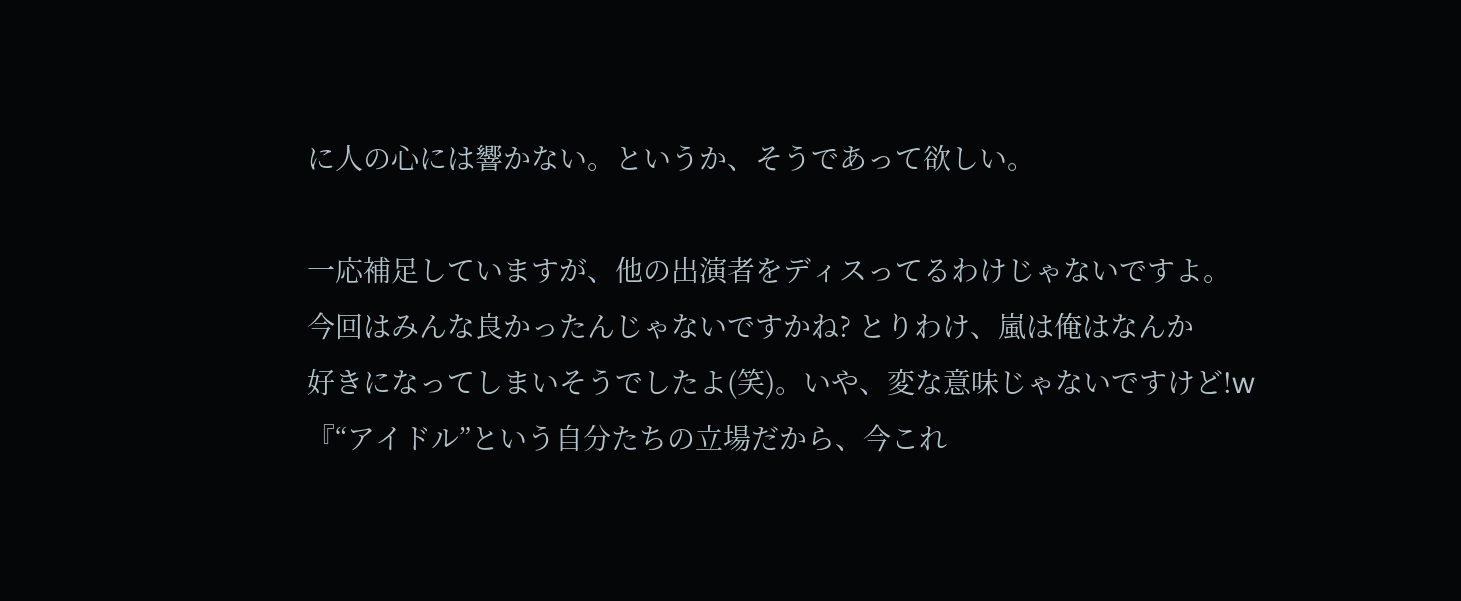に人の心には響かない。というか、そうであって欲しい。

一応補足していますが、他の出演者をディスってるわけじゃないですよ。
今回はみんな良かったんじゃないですかね? とりわけ、嵐は俺はなんか
好きになってしまいそうでしたよ(笑)。いや、変な意味じゃないですけど!w
『“アイドル”という自分たちの立場だから、今これ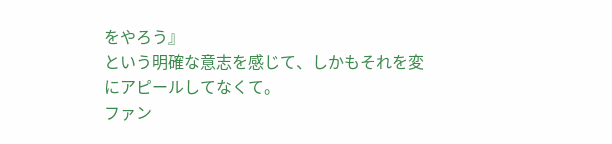をやろう』
という明確な意志を感じて、しかもそれを変にアピールしてなくて。
ファン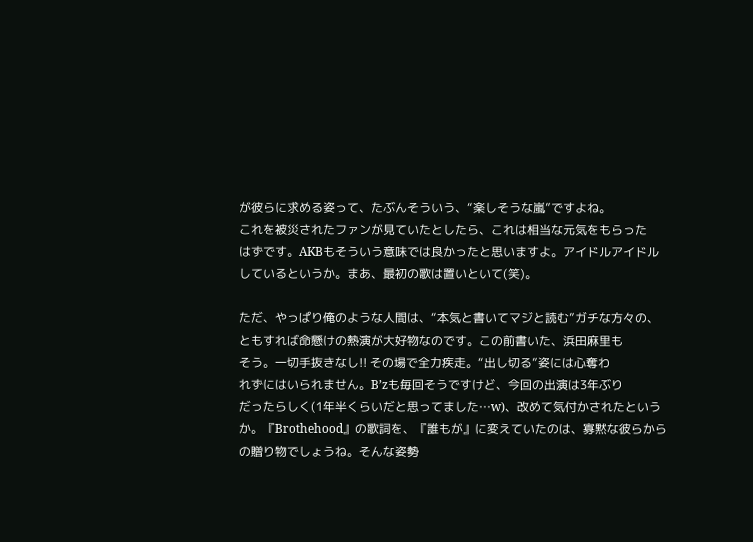が彼らに求める姿って、たぶんそういう、“楽しそうな嵐”ですよね。
これを被災されたファンが見ていたとしたら、これは相当な元気をもらった
はずです。AKBもそういう意味では良かったと思いますよ。アイドルアイドル
しているというか。まあ、最初の歌は置いといて(笑)。

ただ、やっぱり俺のような人間は、“本気と書いてマジと読む”ガチな方々の、
ともすれば命懸けの熱演が大好物なのです。この前書いた、浜田麻里も
そう。一切手抜きなし!! その場で全力疾走。“出し切る”姿には心奪わ
れずにはいられません。B’zも毎回そうですけど、今回の出演は3年ぶり
だったらしく(1年半くらいだと思ってました…w)、改めて気付かされたという
か。『Brothehood』の歌詞を、『誰もが』に変えていたのは、寡黙な彼らから
の贈り物でしょうね。そんな姿勢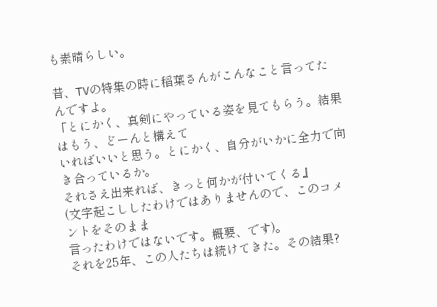も素晴らしい。

昔、TVの特集の時に稲葉さんがこんなこと言ってたんですよ。
「とにかく、真剣にやっている姿を見てもらう。結果はもう、どーんと構えて
いればいいと思う。とにかく、自分がいかに全力で向き合っているか。
それさえ出来れば、きっと何かが付いてくる』
(文字起こししたわけではありませんので、このコメントをそのまま
言ったわけではないです。概要、です)。
それを25年、この人たちは続けてきた。その結果?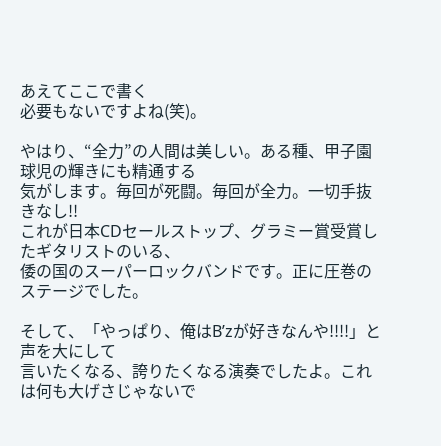あえてここで書く
必要もないですよね(笑)。

やはり、“全力”の人間は美しい。ある種、甲子園球児の輝きにも精通する
気がします。毎回が死闘。毎回が全力。一切手抜きなし!!
これが日本CDセールストップ、グラミー賞受賞したギタリストのいる、
倭の国のスーパーロックバンドです。正に圧巻のステージでした。

そして、「やっぱり、俺はB’zが好きなんや!!!!」と声を大にして
言いたくなる、誇りたくなる演奏でしたよ。これは何も大げさじゃないで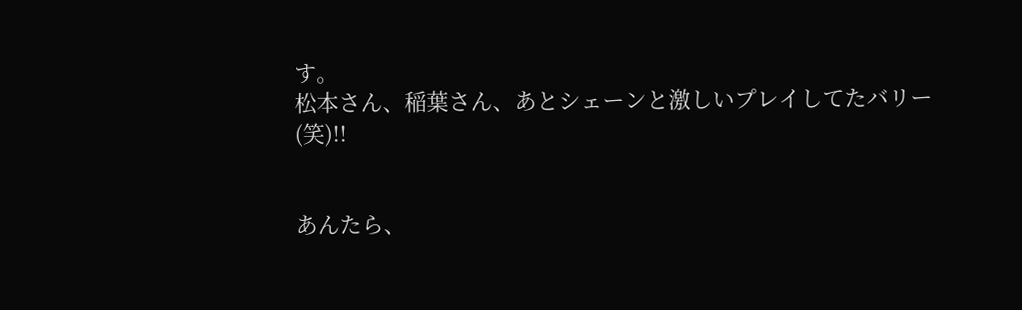す。
松本さん、稲葉さん、あとシェーンと激しいプレイしてたバリー(笑)!!


あんたら、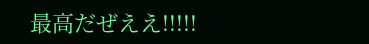最高だぜええ!!!!!